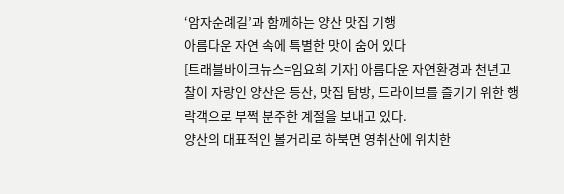‘암자순례길’과 함께하는 양산 맛집 기행
아름다운 자연 속에 특별한 맛이 숨어 있다
[트래블바이크뉴스=임요희 기자] 아름다운 자연환경과 천년고찰이 자랑인 양산은 등산, 맛집 탐방, 드라이브를 즐기기 위한 행락객으로 부쩍 분주한 계절을 보내고 있다.
양산의 대표적인 볼거리로 하북면 영취산에 위치한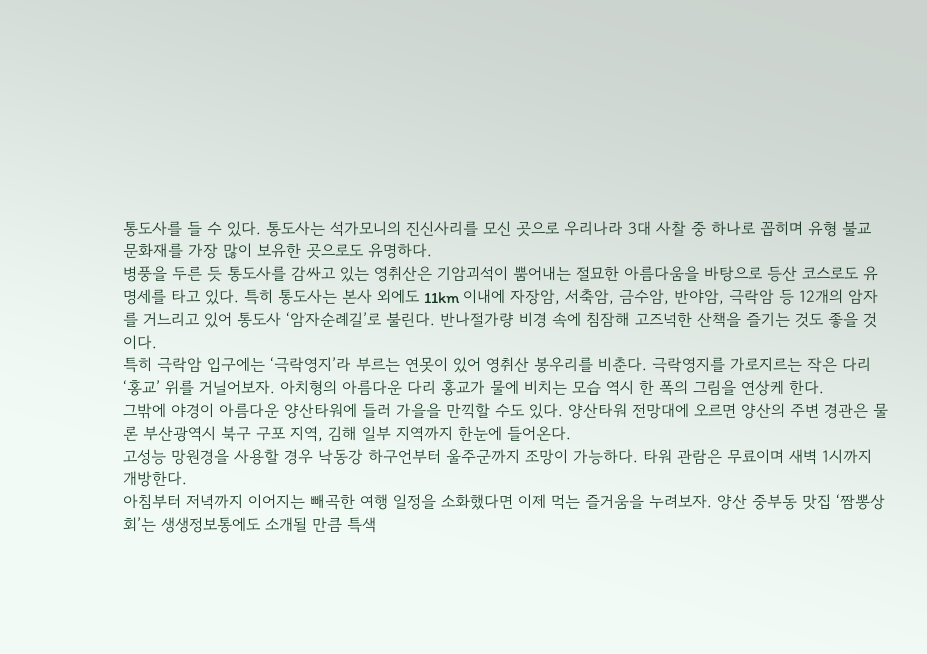통도사를 들 수 있다. 통도사는 석가모니의 진신사리를 모신 곳으로 우리나라 3대 사찰 중 하나로 꼽히며 유형 불교 문화재를 가장 많이 보유한 곳으로도 유명하다.
병풍을 두른 듯 통도사를 감싸고 있는 영취산은 기암괴석이 뿜어내는 절묘한 아름다움을 바탕으로 등산 코스로도 유명세를 타고 있다. 특히 통도사는 본사 외에도 11km 이내에 자장암, 서축암, 금수암, 반야암, 극락암 등 12개의 암자를 거느리고 있어 통도사 ‘암자순례길’로 불린다. 반나절가량 비경 속에 침잠해 고즈넉한 산책을 즐기는 것도 좋을 것이다.
특히 극락암 입구에는 ‘극락영지’라 부르는 연못이 있어 영취산 봉우리를 비춘다. 극락영지를 가로지르는 작은 다리 ‘홍교’ 위를 거닐어보자. 아치형의 아름다운 다리 홍교가 물에 비치는 모습 역시 한 폭의 그림을 연상케 한다.
그밖에 야경이 아름다운 양산타워에 들러 가을을 만끽할 수도 있다. 양산타워 전망대에 오르면 양산의 주변 경관은 물론 부산광역시 북구 구포 지역, 김해 일부 지역까지 한눈에 들어온다.
고성능 망원경을 사용할 경우 낙동강 하구언부터 울주군까지 조망이 가능하다. 타워 관람은 무료이며 새벽 1시까지 개방한다.
아침부터 저녁까지 이어지는 빼곡한 여행 일정을 소화했다면 이제 먹는 즐거움을 누려보자. 양산 중부동 맛집 ‘짬뽕상회’는 생생정보통에도 소개될 만큼 특색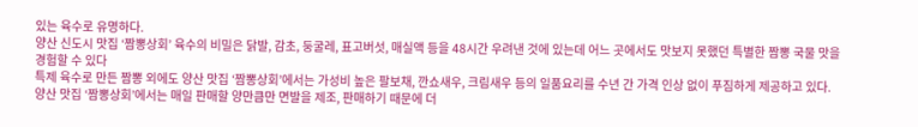있는 육수로 유명하다.
양산 신도시 맛집 ‘짬뽕상회’ 육수의 비밀은 닭발, 감초, 둥굴레, 표고버섯, 매실액 등을 48시간 우려낸 것에 있는데 어느 곳에서도 맛보지 못했던 특별한 짬뽕 국물 맛을 경험할 수 있다
특제 육수로 만든 짬뽕 외에도 양산 맛집 ‘짬뽕상회’에서는 가성비 높은 팔보채, 깐쇼새우, 크림새우 등의 일품요리를 수년 간 가격 인상 없이 푸짐하게 제공하고 있다.
양산 맛집 ‘짬뽕상회’에서는 매일 판매할 양만큼만 면발을 제조, 판매하기 때문에 더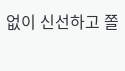없이 신선하고 쫄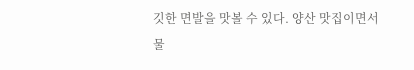깃한 면발을 맛볼 수 있다. 양산 맛집이면서 물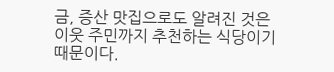금, 증산 맛집으로도 알려진 것은 이웃 주민까지 추천하는 식당이기 때문이다.